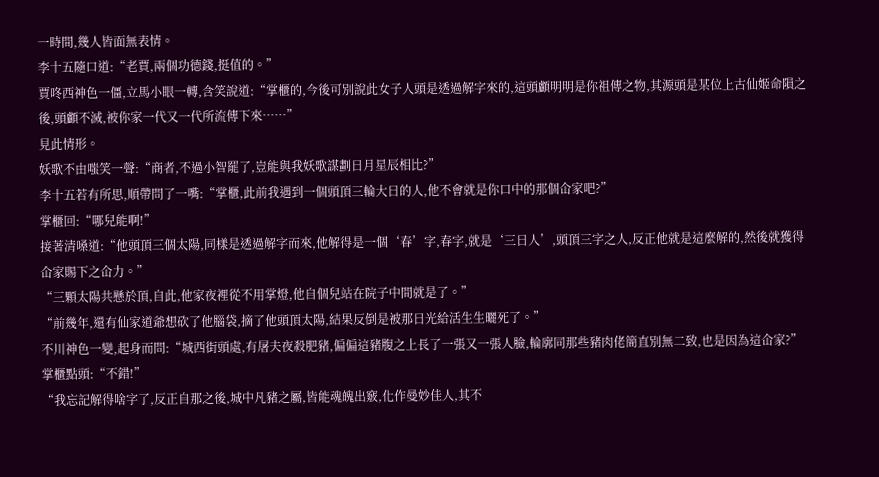一時間,幾人皆面無表情。
李十五隨口道:“老賈,兩個功德錢,挺值的。”
賈咚西神色一僵,立馬小眼一轉,含笑說道:“掌櫃的,今後可別說此女子人頭是透過解字來的,這頭顱明明是你祖傳之物,其源頭是某位上古仙姬命隕之後,頭顱不滅,被你家一代又一代所流傳下來……”
見此情形。
妖歌不由嗤笑一聲:“商者,不過小智罷了,豈能與我妖歌謀劃日月星辰相比?”
李十五若有所思,順帶問了一嘴:“掌櫃,此前我遇到一個頭頂三輪大日的人,他不會就是你口中的那個仚家吧?”
掌櫃回:“哪兒能啊!”
接著清嗓道:“他頭頂三個太陽,同樣是透過解字而來,他解得是一個‘春’字,春字,就是‘三日人’,頭頂三字之人,反正他就是這麼解的,然後就獲得仚家賜下之仚力。”
“三顆太陽共懸於頂,自此,他家夜裡從不用掌燈,他自個兒站在院子中間就是了。”
“前幾年,還有仙家道爺想砍了他腦袋,摘了他頭頂太陽,結果反倒是被那日光給活生生曬死了。”
不川神色一變,起身而問:“城西街頭處,有屠夫夜殺肥豬,偏偏這豬腹之上長了一張又一張人臉,輪廓同那些豬肉佬簡直別無二致,也是因為這仚家?”
掌櫃點頭:“不錯!”
“我忘記解得啥字了,反正自那之後,城中凡豬之屬,皆能魂魄出竅,化作曼妙佳人,其不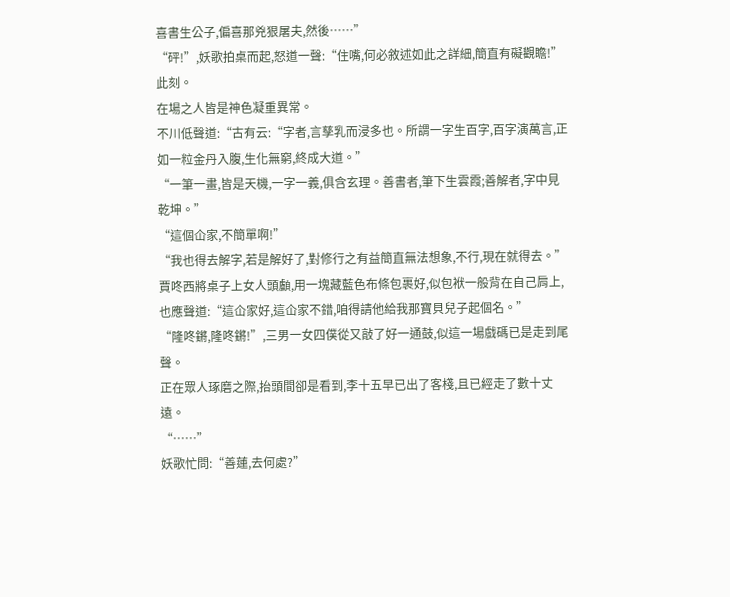喜書生公子,偏喜那兇狠屠夫,然後……”
“砰!”,妖歌拍桌而起,怒道一聲:“住嘴,何必敘述如此之詳細,簡直有礙觀瞻!”
此刻。
在場之人皆是神色凝重異常。
不川低聲道:“古有云:“字者,言孳乳而浸多也。所謂一字生百字,百字演萬言,正如一粒金丹入腹,生化無窮,終成大道。”
“一筆一畫,皆是天機,一字一義,俱含玄理。善書者,筆下生雲霞;善解者,字中見乾坤。”
“這個仚家,不簡單啊!”
“我也得去解字,若是解好了,對修行之有益簡直無法想象,不行,現在就得去。”
賈咚西將桌子上女人頭顱,用一塊藏藍色布條包裹好,似包袱一般背在自己肩上,也應聲道:“這仚家好,這仚家不錯,咱得請他給我那寶貝兒子起個名。”
“隆咚鏘,隆咚鏘!”,三男一女四僕從又敲了好一通鼓,似這一場戲碼已是走到尾聲。
正在眾人琢磨之際,抬頭間卻是看到,李十五早已出了客棧,且已經走了數十丈遠。
“……”
妖歌忙問:“善蓮,去何處?”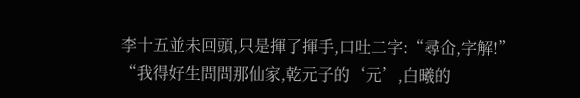李十五並未回頭,只是揮了揮手,口吐二字:“尋仚,字解!”
“我得好生問問那仙家,乾元子的‘元’,白曦的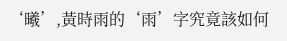‘曦’,黃時雨的‘雨’字究竟該如何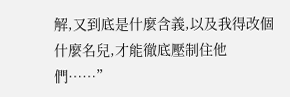解,又到底是什麼含義,以及我得改個什麼名兒,才能徹底壓制住他們……”